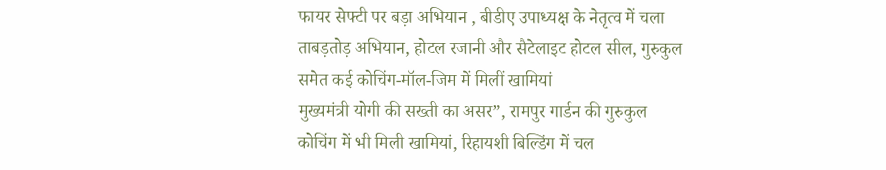फायर सेफ्टी पर बड़ा अभियान , बीडीए उपाध्यक्ष के नेतृत्व में चला ताबड़तोड़ अभियान, होटल रजानी और सैटेलाइट होटल सील, गुरुकुल समेत कई कोचिंग-मॉल-जिम में मिलीं खामियां
मुख्यमंत्री योगी की सख्ती का असर”, रामपुर गार्डन की गुरुकुल कोचिंग में भी मिली खामियां, रिहायशी बिल्डिंग में चल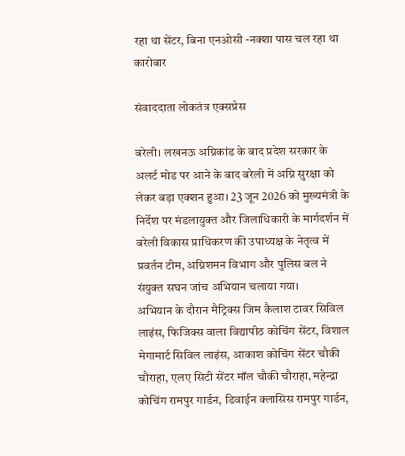रहा था सेंटर, बिना एनओसी -नक्शा पास चल रहा था कारोबार

संवाददाता लोकतंत्र एक्सप्रेस

बरेली। लखनऊ अग्निकांड के बाद प्रदेश सरकार के अलर्ट मोड पर आने के बाद बरेली में अग्नि सुरक्षा को लेकर बड़ा एक्शन हुआ। 23 जून 2026 को मुख्यमंत्री के निर्देश पर मंडलायुक्त और जिलाधिकारी के मार्गदर्शन में बरेली विकास प्राधिकरण की उपाध्यक्ष के नेतृत्व में प्रवर्तन टीम, अग्निशमन विभाग और पुलिस बल ने संयुक्त सघन जांच अभियान चलाया गया।
अभियान के दौरान मैट्रिक्स जिम कैलाश टावर सिविल लाइंस, फिजिक्स वाला विद्यापीठ कोचिंग सेंटर, विशाल मेगामार्ट सिविल लाइंस, आकाश कोचिंग सेंटर चौकी चौराहा, एलए सिटी सेंटर मॉल चौकी चौराहा, महेन्द्रा कोचिंग रामपुर गार्डन, डिवाईन क्लासिस रामपुर गार्डन,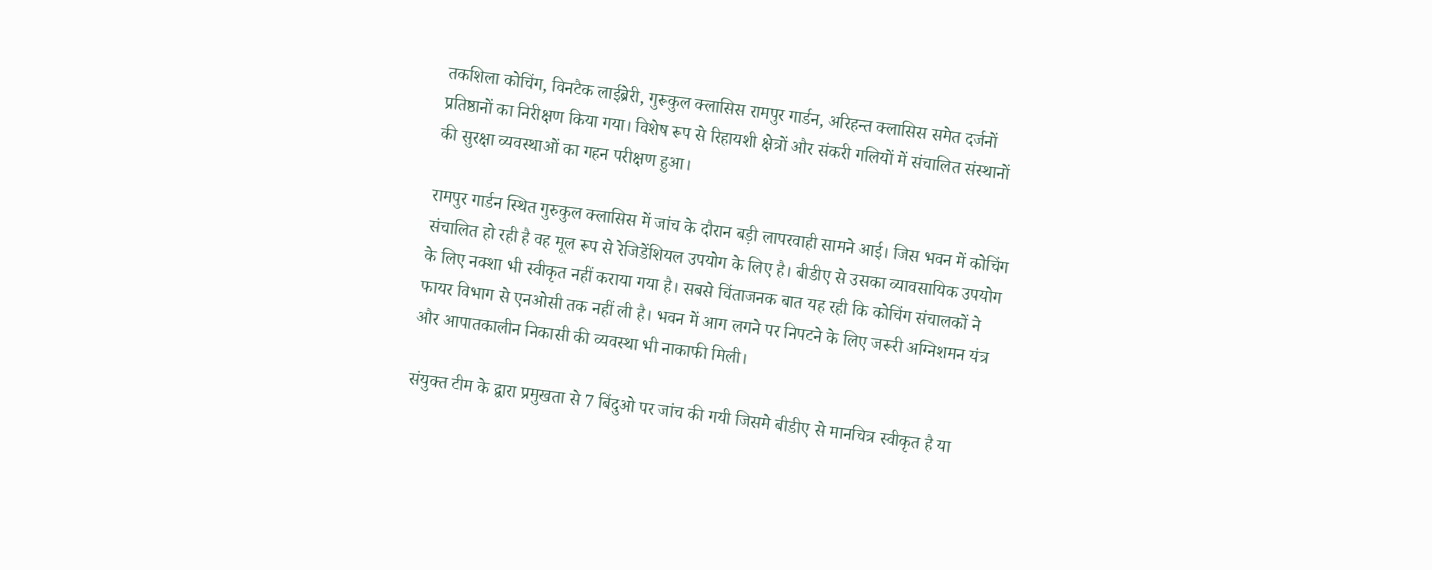तकशिला कोचिंग, विनटैक लाईब्रेरी, गुरूकुल क्लासिस रामपुर गार्डन, अरिहन्त क्लासिस समेत दर्जनों प्रतिष्ठानों का निरीक्षण किया गया। विशेष रूप से रिहायशी क्षेत्रों और संकरी गलियों में संचालित संस्थानों की सुरक्षा व्यवस्थाओं का गहन परीक्षण हुआ।

रामपुर गार्डन स्थित गुरुकुल क्लासिस में जांच के दौरान बड़ी लापरवाही सामने आई। जिस भवन में कोचिंग संचालित हो रही है वह मूल रूप से रेजिडेंशियल उपयोग के लिए है। बीडीए से उसका व्यावसायिक उपयोग के लिए नक्शा भी स्वीकृत नहीं कराया गया है। सबसे चिंताजनक बात यह रही कि कोचिंग संचालकों ने फायर विभाग से एनओसी तक नहीं ली है। भवन में आग लगने पर निपटने के लिए जरूरी अग्निशमन यंत्र और आपातकालीन निकासी की व्यवस्था भी नाकाफी मिली।

संयुक्त टीम के द्वारा प्रमुखता से 7 बिंदुओ पर जांच की गयी जिसमे बीडीए से मानचित्र स्वीकृत है या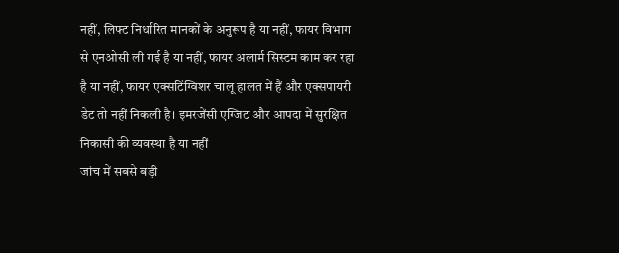नहीं, लिफ्ट निर्धारित मानकों के अनुरूप है या नहीं, फायर विभाग से एनओसी ली गई है या नहीं, फायर अलार्म सिस्टम काम कर रहा है या नहीं, फायर एक्सटिंग्विशर चालू हालत में हैं और एक्सपायरी डेट तो नहीं निकली है। इमरजेंसी एग्जिट और आपदा में सुरक्षित निकासी की व्यवस्था है या नहीं
जांच में सबसे बड़ी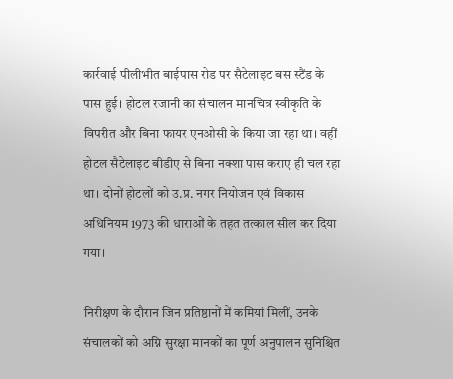कार्रवाई पीलीभीत बाईपास रोड पर सैटेलाइट बस स्टैंड के पास हुई। होटल रजानी का संचालन मानचित्र स्वीकृति के विपरीत और बिना फायर एनओसी के किया जा रहा था। वहीं होटल सैटेलाइट बीडीए से बिना नक्शा पास कराए ही चल रहा था। दोनों होटलों को उ.प्र. नगर नियोजन एवं विकास अधिनियम 1973 की धाराओं के तहत तत्काल सील कर दिया गया।

निरीक्षण के दौरान जिन प्रतिष्ठानों में कमियां मिलीं, उनके संचालकों को अग्नि सुरक्षा मानकों का पूर्ण अनुपालन सुनिश्चित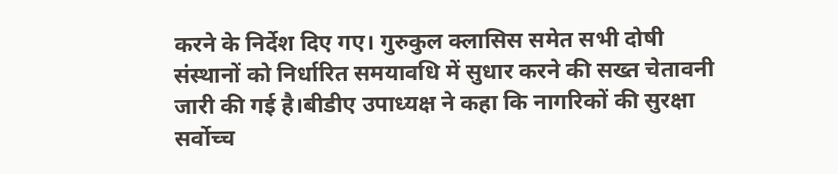करने के निर्देश दिए गए। गुरुकुल क्लासिस समेत सभी दोषी संस्थानों को निर्धारित समयावधि में सुधार करने की सख्त चेतावनी जारी की गई है।बीडीए उपाध्यक्ष ने कहा कि नागरिकों की सुरक्षा सर्वोच्च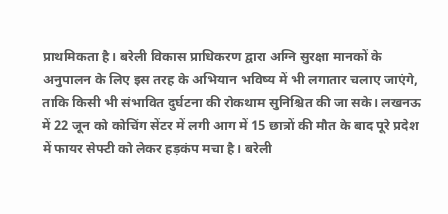प्राथमिकता है। बरेली विकास प्राधिकरण द्वारा अग्नि सुरक्षा मानकों के अनुपालन के लिए इस तरह के अभियान भविष्य में भी लगातार चलाए जाएंगे, ताकि किसी भी संभावित दुर्घटना की रोकथाम सुनिश्चित की जा सके। लखनऊ में 22 जून को कोचिंग सेंटर में लगी आग में 15 छात्रों की मौत के बाद पूरे प्रदेश में फायर सेफ्टी को लेकर हड़कंप मचा है। बरेली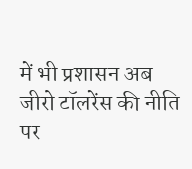में भी प्रशासन अब जीरो टॉलरेंस की नीति पर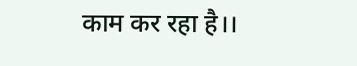काम कर रहा है।।